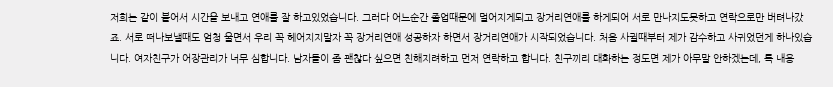저희는 같이 붙어서 시간을 보내고 연애를 잘 하고있었습니다. 그러다 어느순간 졸업때문에 멀어지게되고 장거리연애를 하게되어 서로 만나지도못하고 연락으로만 버텨나갔죠. 서로 떠나보낼때도 엄청 울면서 우리 꼭 헤어지지말자 꼭 장거리연애 성공하자 하면서 장거리연애가 시작되었습니다. 처음 사귈때부터 제가 감수하고 사귀었던게 하나있습니다. 여자친구가 어장관리가 너무 심합니다. 남자들이 좀 괜찮다 싶으면 친해지려하고 먼저 연락하고 합니다. 친구끼리 대화하는 정도면 제가 아무말 안하겠는데, 톡 내용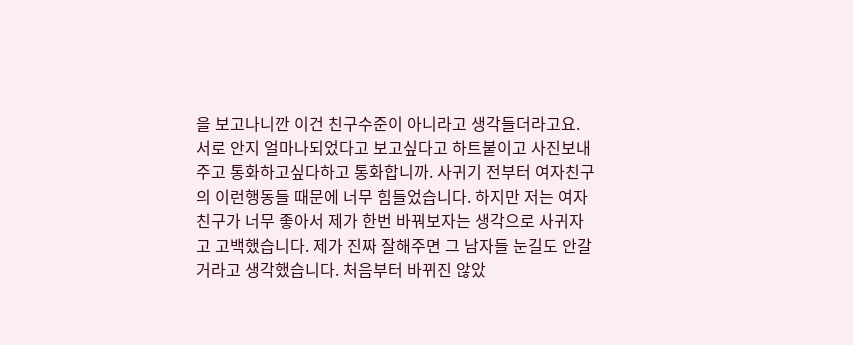을 보고나니깐 이건 친구수준이 아니라고 생각들더라고요. 서로 안지 얼마나되었다고 보고싶다고 하트붙이고 사진보내주고 통화하고싶다하고 통화합니까. 사귀기 전부터 여자친구의 이런행동들 때문에 너무 힘들었습니다. 하지만 저는 여자친구가 너무 좋아서 제가 한번 바꿔보자는 생각으로 사귀자고 고백했습니다. 제가 진짜 잘해주면 그 남자들 눈길도 안갈거라고 생각했습니다. 처음부터 바뀌진 않았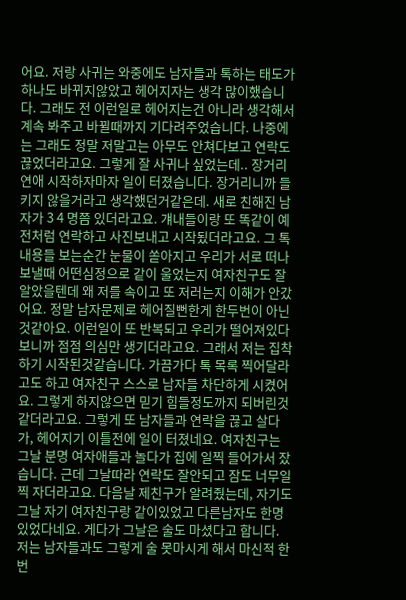어요. 저랑 사귀는 와중에도 남자들과 톡하는 태도가 하나도 바뀌지않았고 헤어지자는 생각 많이했습니다. 그래도 전 이런일로 헤어지는건 아니라 생각해서 계속 봐주고 바뀔때까지 기다려주었습니다. 나중에는 그래도 정말 저말고는 아무도 안쳐다보고 연락도 끊었더라고요. 그렇게 잘 사귀나 싶었는데.. 장거리 연애 시작하자마자 일이 터졌습니다. 장거리니까 들키지 않을거라고 생각했던거같은데. 새로 친해진 남자가 3 4 명쯤 있더라고요. 걔내들이랑 또 똑같이 예전처럼 연락하고 사진보내고 시작됬더라고요. 그 톡내용들 보는순간 눈물이 쏟아지고 우리가 서로 떠나보낼때 어떤심정으로 같이 울었는지 여자친구도 잘 알았을텐데 왜 저를 속이고 또 저러는지 이해가 안갔어요. 정말 남자문제로 헤어질뻔한게 한두번이 아닌것같아요. 이런일이 또 반복되고 우리가 떨어져있다보니까 점점 의심만 생기더라고요. 그래서 저는 집착하기 시작된것같습니다. 가끔가다 톡 목록 찍어달라고도 하고 여자친구 스스로 남자들 차단하게 시켰어요. 그렇게 하지않으면 믿기 힘들정도까지 되버린것같더라고요. 그렇게 또 남자들과 연락을 끊고 살다가, 헤어지기 이틀전에 일이 터졌네요. 여자친구는 그날 분명 여자애들과 놀다가 집에 일찍 들어가서 잤습니다. 근데 그날따라 연락도 잘안되고 잠도 너무일찍 자더라고요. 다음날 제친구가 알려줬는데, 자기도 그날 자기 여자친구랑 같이있었고 다른남자도 한명 있었다네요. 게다가 그날은 술도 마셨다고 합니다. 저는 남자들과도 그렇게 술 못마시게 해서 마신적 한번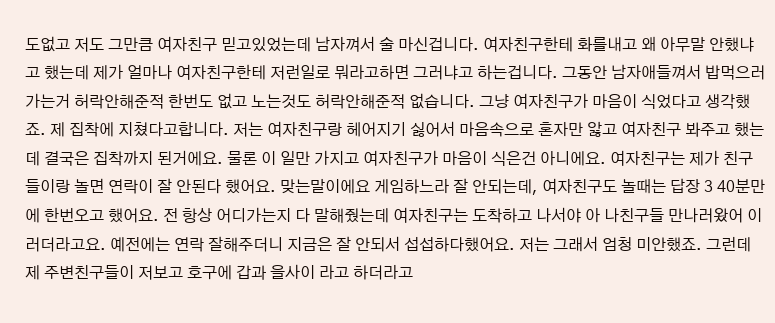도없고 저도 그만큼 여자친구 믿고있었는데 남자껴서 술 마신겁니다. 여자친구한테 화를내고 왜 아무말 안했냐고 했는데 제가 얼마나 여자친구한테 저런일로 뭐라고하면 그러냐고 하는겁니다. 그동안 남자애들껴서 밥먹으러가는거 허락안해준적 한번도 없고 노는것도 허락안해준적 없습니다. 그냥 여자친구가 마음이 식었다고 생각했죠. 제 집착에 지쳤다고합니다. 저는 여자친구랑 헤어지기 싫어서 마음속으로 혼자만 앓고 여자친구 봐주고 했는데 결국은 집착까지 된거에요. 물론 이 일만 가지고 여자친구가 마음이 식은건 아니에요. 여자친구는 제가 친구들이랑 놀면 연락이 잘 안된다 했어요. 맞는말이에요 게임하느라 잘 안되는데, 여자친구도 놀때는 답장 3 40분만에 한번오고 했어요. 전 항상 어디가는지 다 말해줬는데 여자친구는 도착하고 나서야 아 나친구들 만나러왔어 이러더라고요. 예전에는 연락 잘해주더니 지금은 잘 안되서 섭섭하다했어요. 저는 그래서 엄청 미안했죠. 그런데 제 주변친구들이 저보고 호구에 갑과 을사이 라고 하더라고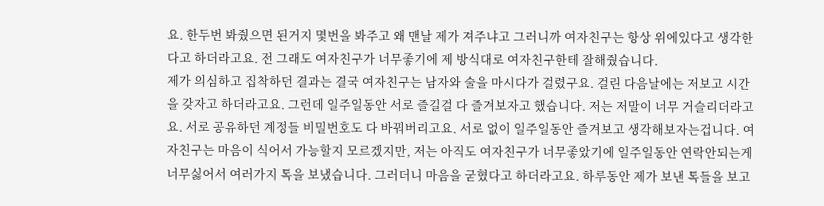요. 한두번 봐줬으면 된거지 몇번을 봐주고 왜 맨날 제가 져주냐고 그러니까 여자친구는 항상 위에있다고 생각한다고 하더라고요. 전 그래도 여자친구가 너무좋기에 제 방식대로 여자친구한테 잘해줬습니다.
제가 의심하고 집착하던 결과는 결국 여자친구는 남자와 술을 마시다가 걸렸구요. 걸린 다음날에는 저보고 시간을 갖자고 하더라고요. 그런데 일주일동안 서로 즐길걸 다 즐겨보자고 했습니다. 저는 저말이 너무 거슬리더라고요. 서로 공유하던 계정들 비밀번호도 다 바꿔버리고요. 서로 없이 일주일동안 즐겨보고 생각해보자는겁니다. 여자친구는 마음이 식어서 가능할지 모르겠지만, 저는 아직도 여자친구가 너무좋았기에 일주일동안 연락안되는게 너무싫어서 여러가지 톡을 보냈습니다. 그러더니 마음을 굳혔다고 하더라고요. 하루동안 제가 보낸 톡들을 보고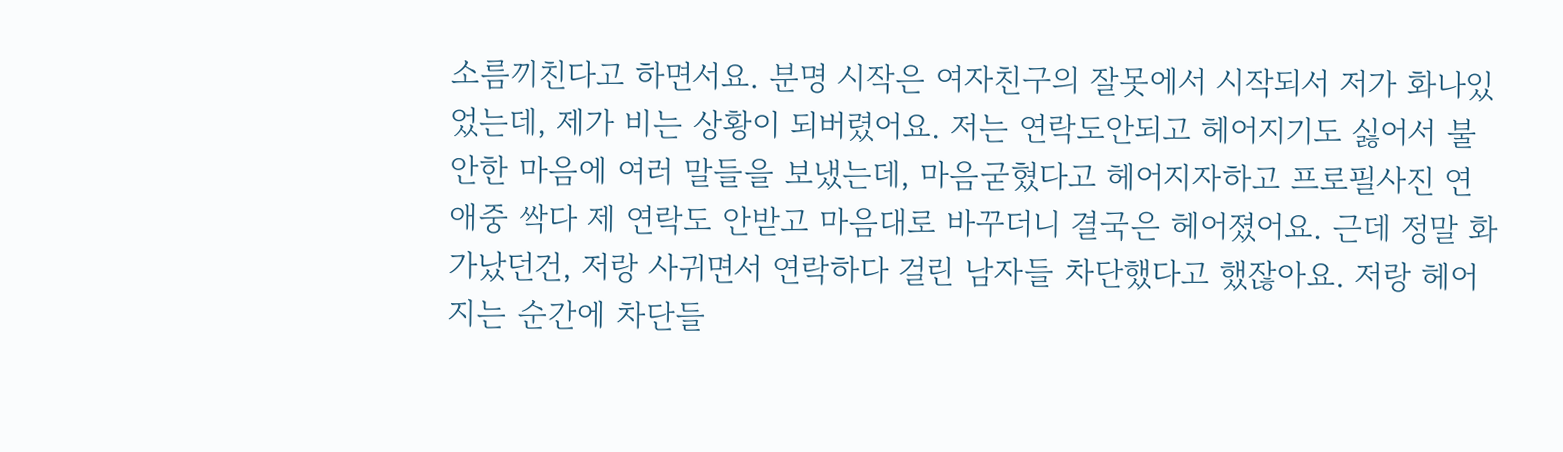소름끼친다고 하면서요. 분명 시작은 여자친구의 잘못에서 시작되서 저가 화나있었는데, 제가 비는 상황이 되버렸어요. 저는 연락도안되고 헤어지기도 싫어서 불안한 마음에 여러 말들을 보냈는데, 마음굳혔다고 헤어지자하고 프로필사진 연애중 싹다 제 연락도 안받고 마음대로 바꾸더니 결국은 헤어졌어요. 근데 정말 화가났던건, 저랑 사귀면서 연락하다 걸린 남자들 차단했다고 했잖아요. 저랑 헤어지는 순간에 차단들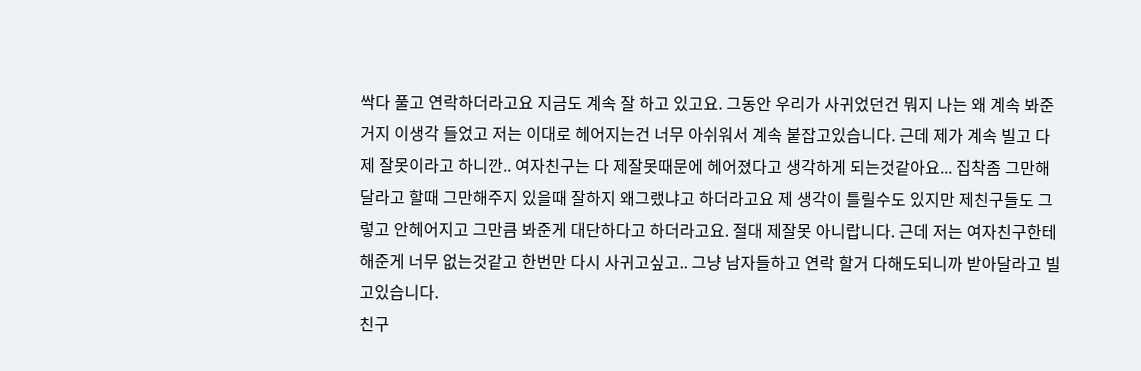싹다 풀고 연락하더라고요 지금도 계속 잘 하고 있고요. 그동안 우리가 사귀었던건 뭐지 나는 왜 계속 봐준거지 이생각 들었고 저는 이대로 헤어지는건 너무 아쉬워서 계속 붙잡고있습니다. 근데 제가 계속 빌고 다 제 잘못이라고 하니깐.. 여자친구는 다 제잘못때문에 헤어졌다고 생각하게 되는것같아요... 집착좀 그만해달라고 할때 그만해주지 있을때 잘하지 왜그랬냐고 하더라고요 제 생각이 틀릴수도 있지만 제친구들도 그렇고 안헤어지고 그만큼 봐준게 대단하다고 하더라고요. 절대 제잘못 아니랍니다. 근데 저는 여자친구한테 해준게 너무 없는것같고 한번만 다시 사귀고싶고.. 그냥 남자들하고 연락 할거 다해도되니까 받아달라고 빌고있습니다.
친구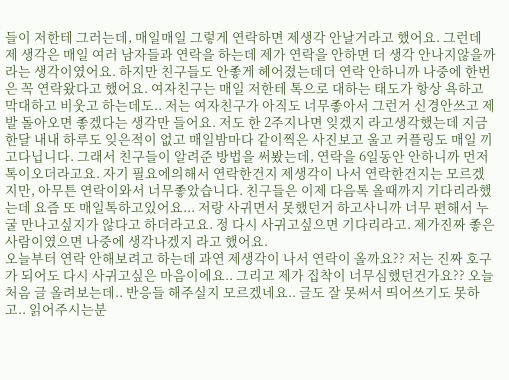들이 저한테 그러는데, 매일매일 그렇게 연락하면 제생각 안날거라고 했어요. 그런데 제 생각은 매일 여러 남자들과 연락을 하는데 제가 연락을 안하면 더 생각 안나지않을까 라는 생각이였어요. 하지만 친구들도 안좋게 헤어졌는데더 연락 안하니까 나중에 한번은 꼭 연락왔다고 했어요. 여자친구는 매일 저한테 톡으로 대하는 태도가 항상 욕하고 막대하고 비웃고 하는데도.. 저는 여자친구가 아직도 너무좋아서 그런거 신경안쓰고 제발 돌아오면 좋겠다는 생각만 들어요. 저도 한 2주지나면 잊겠지 라고생각했는데 지금 한달 내내 하루도 잊은적이 없고 매일밤마다 같이찍은 사진보고 울고 커플링도 매일 끼고다닙니다. 그래서 친구들이 알려준 방법을 써봤는데, 연락을 6일동안 안하니까 먼저 톡이오더라고요. 자기 필요에의해서 연락한건지 제생각이 나서 연락한건지는 모르겠지만, 아무튼 연락이와서 너무좋았습니다. 친구들은 이제 다음톡 올때까지 기다리라했는데 요즘 또 매일톡하고있어요... 저랑 사귀면서 못했던거 하고사니까 너무 편해서 누굴 만나고싶지가 않다고 하더라고요. 정 다시 사귀고싶으면 기다리라고. 제가진짜 좋은사람이였으면 나중에 생각나겠지 라고 했어요.
오늘부터 연락 안해보려고 하는데 과연 제생각이 나서 연락이 올까요?? 저는 진짜 호구가 되어도 다시 사귀고싶은 마음이에요.. 그리고 제가 집착이 너무심했던건가요?? 오늘 처음 글 올려보는데.. 반응들 해주실지 모르겠네요.. 글도 잘 못써서 띄어쓰기도 못하고.. 읽어주시는분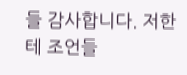들 감사합니다. 저한테 조언들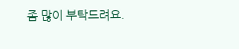좀 많이 부탁드려요.